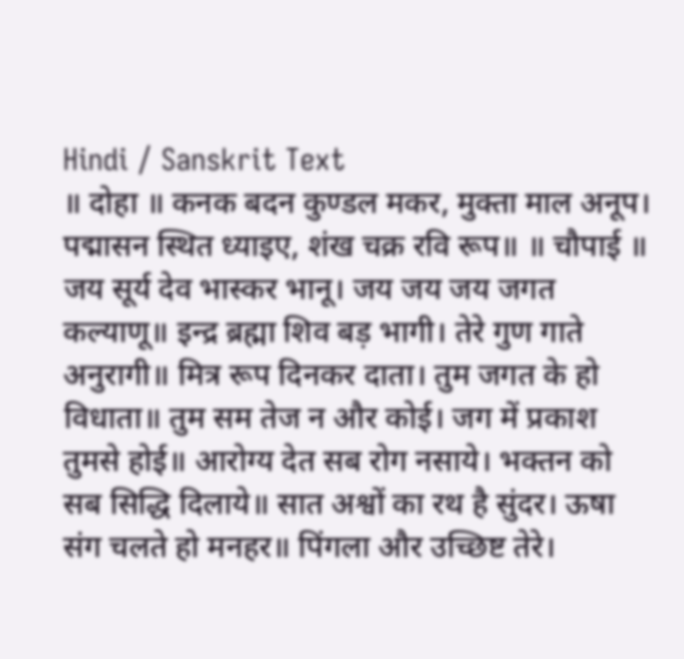Hindi / Sanskrit Text
॥ दोहा ॥ कनक बदन कुण्डल मकर, मुक्ता माल अनूप। पद्मासन स्थित ध्याइए, शंख चक्र रवि रूप॥ ॥ चौपाई ॥ जय सूर्य देव भास्कर भानू। जय जय जय जगत कल्याणू॥ इन्द्र ब्रह्मा शिव बड़ भागी। तेरे गुण गाते अनुरागी॥ मित्र रूप दिनकर दाता। तुम जगत के हो विधाता॥ तुम सम तेज न और कोई। जग में प्रकाश तुमसे होई॥ आरोग्य देत सब रोग नसाये। भक्तन को सब सिद्धि दिलाये॥ सात अश्वों का रथ है सुंदर। ऊषा संग चलते हो मनहर॥ पिंगला और उच्छिष्ट तेरे।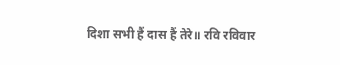दिशा सभी हैं दास हैं तेरे॥ रवि रविवार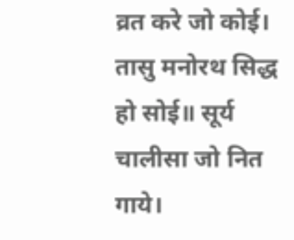व्रत करे जो कोई। तासु मनोरथ सिद्ध हो सोई॥ सूर्य चालीसा जो नित गाये।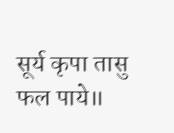सूर्य कृपा तासु फल पाये॥